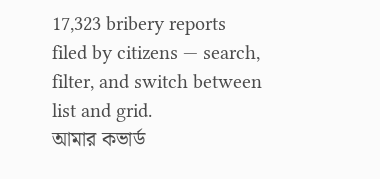17,323 bribery reports filed by citizens — search, filter, and switch between list and grid.
আমার কভার্ড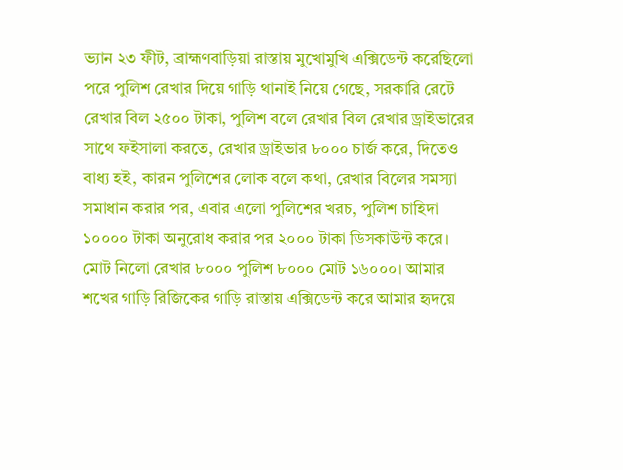ভ্যান ২৩ ফীট, ব্রাহ্মণবাড়িয়া রাস্তায় মুখোমুখি এক্সিডেন্ট করেছিলো পরে পুলিশ রেখার দিয়ে গাড়ি থানাই নিয়ে গেছে, সরকারি রেটে রেখার বিল ২৫০০ টাকা, পুলিশ বলে রেখার বিল রেখার ড্রাইভারের সাথে ফইসালা করতে, রেখার ড্রাইভার ৮০০০ চার্জ করে, দিতেও বাধ্য হই, কারন পুলিশের লোক বলে কথা, রেখার বিলের সমস্যা সমাধান করার পর, এবার এলো পুলিশের খরচ, পুলিশ চাহিদা ১০০০০ টাকা অনুরোধ করার পর ২০০০ টাকা ডিসকাউন্ট করে। মোট নিলো রেখার ৮০০০ পুলিশ ৮০০০ মোট ১৬০০০। আমার শখের গাড়ি রিজিকের গাড়ি রাস্তায় এক্সিডেন্ট করে আমার হৃদয়ে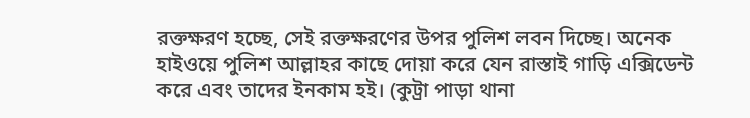রক্তক্ষরণ হচ্ছে, সেই রক্তক্ষরণের উপর পুলিশ লবন দিচ্ছে। অনেক হাইওয়ে পুলিশ আল্লাহর কাছে দোয়া করে যেন রাস্তাই গাড়ি এক্সিডেন্ট করে এবং তাদের ইনকাম হই। (কুট্রা পাড়া থানা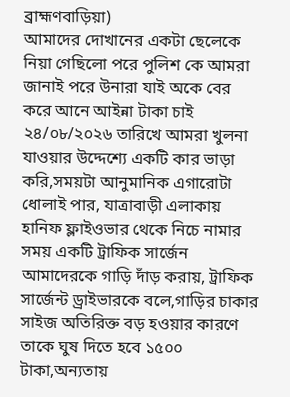ব্রাহ্মণবাড়িয়া)
আমাদের দোখানের একটা ছেলেকে নিয়া গেছিলো পরে পুলিশ কে আমরা জানাই পরে উনারা যাই অকে বের করে আনে আইন্না টাকা চাই
২৪/০৮/২০২৬ তারিখে আমরা খুলনা যাওয়ার উদ্দেশ্যে একটি কার ভাড়া করি,সময়টা আনুমানিক এগারোটা ধোলাই পার, যাত্রাবাড়ী এলাকায় হানিফ ফ্লাইওভার থেকে নিচে নামার সময় একটি ট্রাফিক সার্জেন আমাদেরকে গাড়ি দাঁড় করায়, ট্রাফিক সার্জেন্ট ড্রাইভারকে বলে,গাড়ির চাকার সাইজ অতিরিক্ত বড় হওয়ার কারণে তাকে ঘুষ দিতে হবে ১৫০০ টাকা,অন্যতায়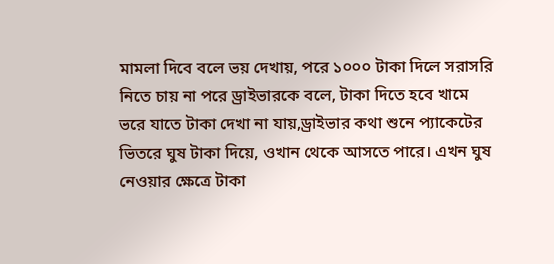মামলা দিবে বলে ভয় দেখায়, পরে ১০০০ টাকা দিলে সরাসরি নিতে চায় না পরে ড্রাইভারকে বলে, টাকা দিতে হবে খামে ভরে যাতে টাকা দেখা না যায়,ড্রাইভার কথা শুনে প্যাকেটের ভিতরে ঘুষ টাকা দিয়ে, ওখান থেকে আসতে পারে। এখন ঘুষ নেওয়ার ক্ষেত্রে টাকা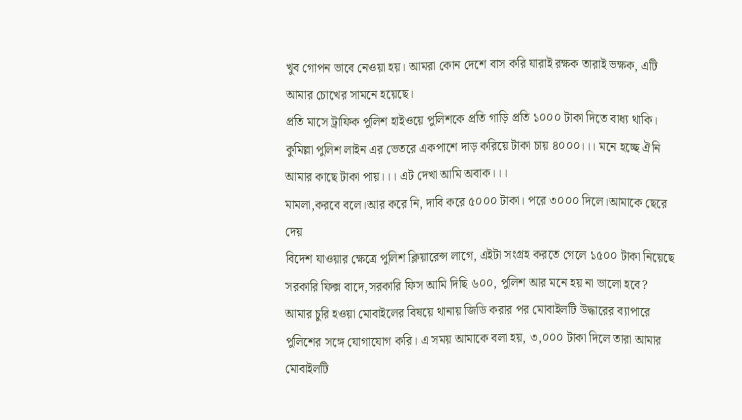খুব গোপন ভাবে নেওয়া হয়। আমরা কোন দেশে বাস করি যারাই রক্ষক তারাই ভক্ষক, এটি আমার চোখের সামনে হয়েছে।
প্রতি মাসে ট্রাফিক পুলিশ হাইওয়ে পুলিশকে প্রতি গাড়ি প্রতি ১০০০ টাকা দিতে বাধ্য থাকি।
কুমিল্লা পুলিশ লাইন এর ভেতরে একপাশে দাড় করিয়ে টাকা চায় ৪০০০।।। মনে হচ্ছে ঐনি আমার কাছে টাকা পায়।।। এট দেখা আমি অবাক।।।
মামলা,করবে বলে।আর করে নি, দাবি করে ৫০০০ টাকা। পরে ৩০০০ দিলে।আমাকে ছেরে দেয়
বিদেশ যাওয়ার ক্ষেত্রে পুলিশ ক্লিয়ারেন্স লাগে, এইটা সংগ্রহ করতে গেলে ১৫০০ টাকা নিয়েছে সরকারি ফিক্স বাদে,সরকারি ফিস আমি দিছি ৬০০, পুলিশ আর মনে হয় না ভালো হবে?
আমার চুরি হওয়া মোবাইলের বিষয়ে থানায় জিডি করার পর মোবাইলটি উদ্ধারের ব্যাপারে পুলিশের সঙ্গে যোগাযোগ করি। এ সময় আমাকে বলা হয়, ৩,০০০ টাকা দিলে তারা আমার মোবাইলটি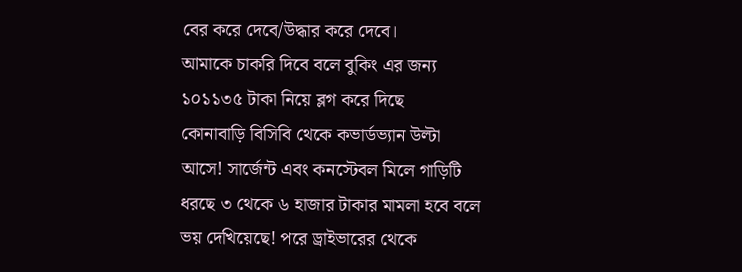বের করে দেবে/উদ্ধার করে দেবে।
আমাকে চাকরি দিবে বলে বুকিং এর জন্য ১০১১৩৫ টাকা নিয়ে ব্লগ করে দিছে
কোনাবাড়ি বিসিবি থেকে কভার্ডভ্যান উল্টা আসে! সার্জেন্ট এবং কনস্টেবল মিলে গাড়িটি ধরছে ৩ থেকে ৬ হাজার টাকার মামলা হবে বলে ভয় দেখিয়েছে! পরে ড্রাইভারের থেকে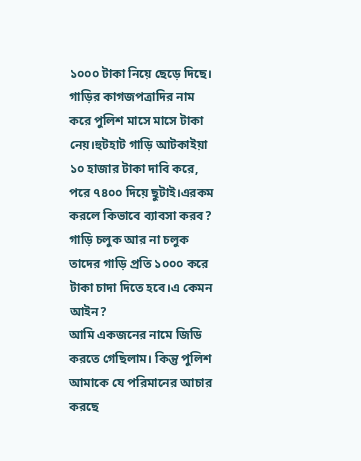১০০০ টাকা নিয়ে ছেড়ে দিছে।
গাড়ির কাগজপত্রাদির নাম করে পুলিশ মাসে মাসে টাকা নেয়।হুটহাট গাড়ি আটকাইয়া ১০ হাজার টাকা দাবি করে, পরে ৭৪০০ দিয়ে ছুটাই।এরকম করলে কিভাবে ব্যাবসা করব? গাড়ি চলুক আর না চলুক তাদের গাড়ি প্রতি ১০০০ করে টাকা চাদা দিতে হবে।এ কেমন আইন?
আমি একজনের নামে জিডি করতে গেছিলাম। কিন্তু পুলিশ আমাকে যে পরিমানের আচার করছে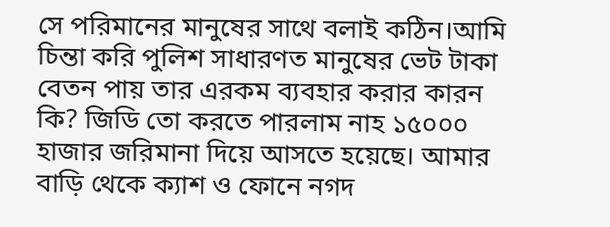সে পরিমানের মানুষের সাথে বলাই কঠিন।আমি চিন্তা করি পুলিশ সাধারণত মানুষের ভেট টাকা বেতন পায় তার এরকম ব্যবহার করার কারন কি? জিডি তো করতে পারলাম নাহ ১৫০০০ হাজার জরিমানা দিয়ে আসতে হয়েছে। আমার বাড়ি থেকে ক্যাশ ও ফোনে নগদ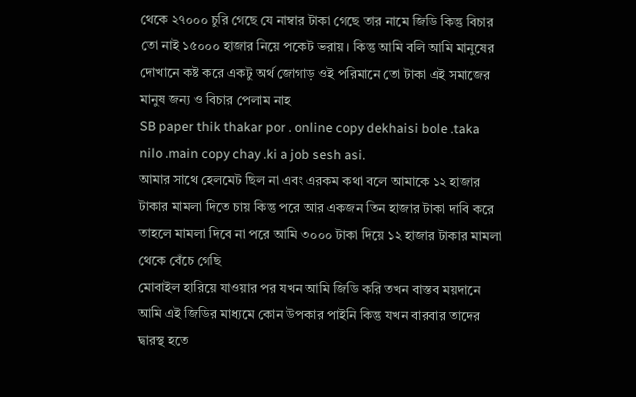থেকে ২৭০০০ চুরি গেছে যে নাম্বার টাকা গেছে তার নামে জিডি কিন্তু বিচার তো নাই ১৫০০০ হাজার নিয়ে পকেট ভরায়। কিন্তু আমি বলি আমি মানুষের দোখানে কষ্ট করে একটু অর্থ জোগাড় ওই পরিমানে তো টাকা এই সমাজের মানুষ জন্য ও বিচার পেলাম নাহ
SB paper thik thakar por . online copy dekhaisi bole .taka nilo .main copy chay .ki a job sesh asi.
আমার সাথে হেলমেট ছিল না এবং এরকম কথা বলে আমাকে ১২ হাজার টাকার মামলা দিতে চায় কিন্তু পরে আর একজন তিন হাজার টাকা দাবি করে তাহলে মামলা দিবে না পরে আমি ৩০০০ টাকা দিয়ে ১২ হাজার টাকার মামলা থেকে বেঁচে গেছি
মোবাইল হারিয়ে যাওয়ার পর যখন আমি জিডি করি তখন বাস্তব ময়দানে আমি এই জিডির মাধ্যমে কোন উপকার পাইনি কিন্তু যখন বারবার তাদের দ্বারস্থ হতে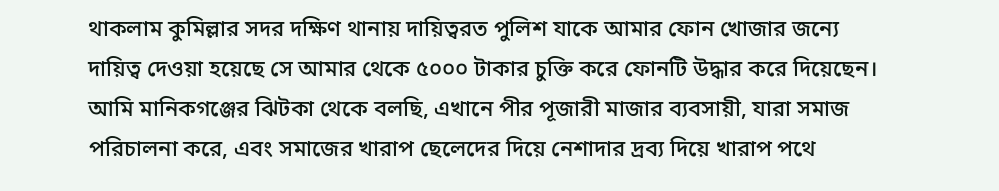থাকলাম কুমিল্লার সদর দক্ষিণ থানায় দায়িত্বরত পুলিশ যাকে আমার ফোন খোজার জন্যে দায়িত্ব দেওয়া হয়েছে সে আমার থেকে ৫০০০ টাকার চুক্তি করে ফোনটি উদ্ধার করে দিয়েছেন।
আমি মানিকগঞ্জের ঝিটকা থেকে বলছি, এখানে পীর পূজারী মাজার ব্যবসায়ী, যারা সমাজ পরিচালনা করে, এবং সমাজের খারাপ ছেলেদের দিয়ে নেশাদার দ্রব্য দিয়ে খারাপ পথে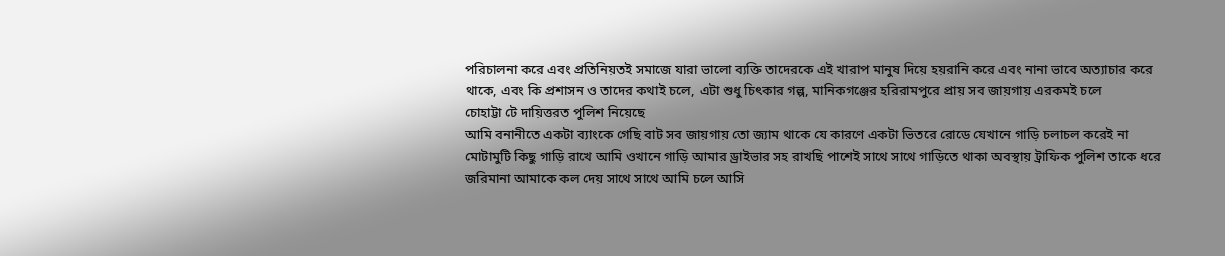পরিচালনা করে এবং প্রতিনিয়তই সমাজে যারা ভালো ব্যক্তি তাদেরকে এই খারাপ মানুষ দিয়ে হয়রানি করে এবং নানা ভাবে অত্যাচার করে থাকে, এবং কি প্রশাসন ও তাদের কথাই চলে, এটা শুধু চিৎকার গল্প, মানিকগঞ্জের হরিরামপুরে প্রায় সব জায়গায় এরকমই চলে
চোহাট্টা টে দায়িত্তরত পুলিশ নিয়েছে
আমি বনানীতে একটা ব্যাংকে গেছি বাট সব জায়গায় তো জ্যাম থাকে যে কারণে একটা ভিতরে রোডে যেখানে গাড়ি চলাচল করেই না মোটামুটি কিছু গাড়ি রাখে আমি ওখানে গাড়ি আমার ড্রাইভার সহ রাখছি পাশেই সাথে সাথে গাড়িতে থাকা অবস্থায় ট্রাফিক পুলিশ তাকে ধরে জরিমানা আমাকে কল দেয় সাথে সাথে আমি চলে আসি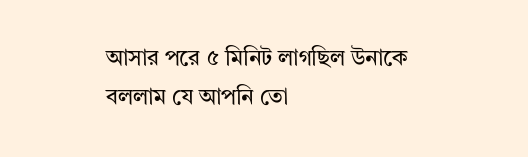আসার পরে ৫ মিনিট লাগছিল উনাকে বললাম যে আপনি তো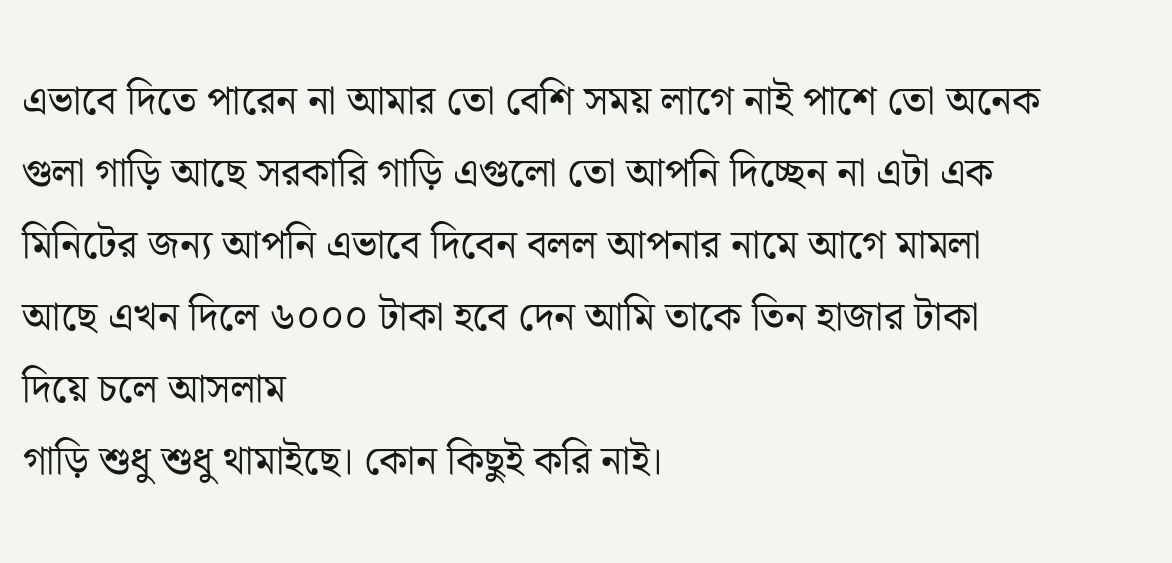এভাবে দিতে পারেন না আমার তো বেশি সময় লাগে নাই পাশে তো অনেক গুলা গাড়ি আছে সরকারি গাড়ি এগুলো তো আপনি দিচ্ছেন না এটা এক মিনিটের জন্য আপনি এভাবে দিবেন বলল আপনার নামে আগে মামলা আছে এখন দিলে ৬০০০ টাকা হবে দেন আমি তাকে তিন হাজার টাকা দিয়ে চলে আসলাম
গাড়ি শুধু শুধু থামাইছে। কোন কিছুই করি নাই।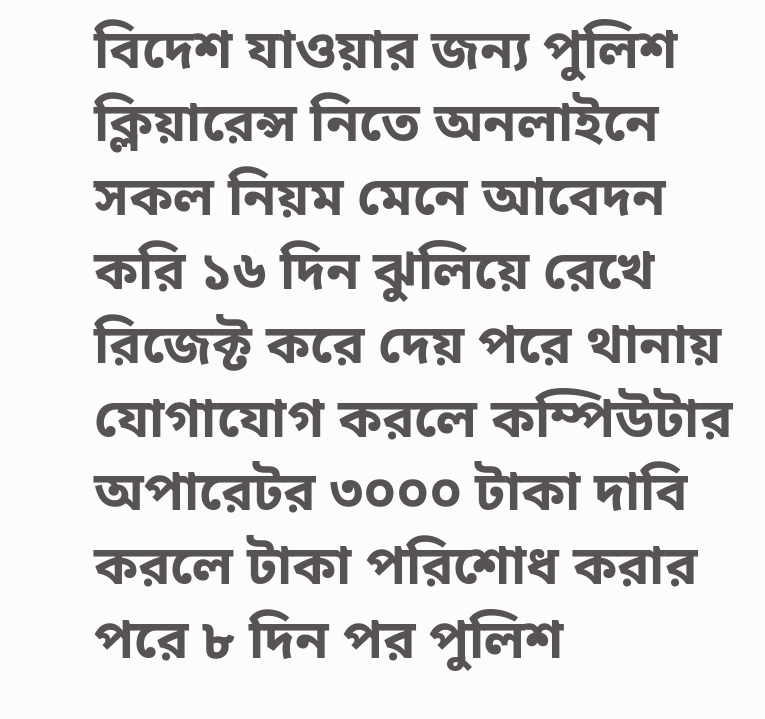বিদেশ যাওয়ার জন্য পুলিশ ক্লিয়ারেন্স নিতে অনলাইনে সকল নিয়ম মেনে আবেদন করি ১৬ দিন ঝুলিয়ে রেখে রিজেক্ট করে দেয় পরে থানায় যোগাযোগ করলে কম্পিউটার অপারেটর ৩০০০ টাকা দাবি করলে টাকা পরিশোধ করার পরে ৮ দিন পর পুলিশ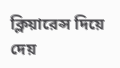ক্লিয়ারেন্স দিয়ে দেয়